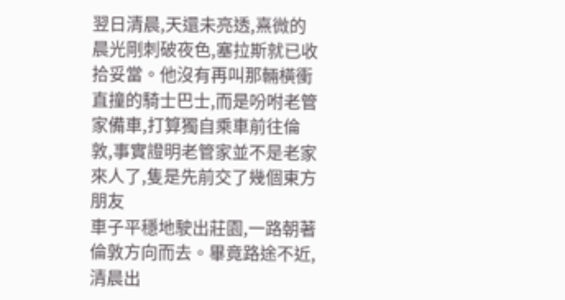翌日清晨,天還未亮透,熹微的晨光剛刺破夜色,塞拉斯就已收拾妥當。他沒有再叫那輛橫衝直撞的騎士巴士,而是吩咐老管家備車,打算獨自乘車前往倫敦,事實證明老管家並不是老家來人了,隻是先前交了幾個東方朋友
車子平穩地駛出莊園,一路朝著倫敦方向而去。畢竟路途不近,清晨出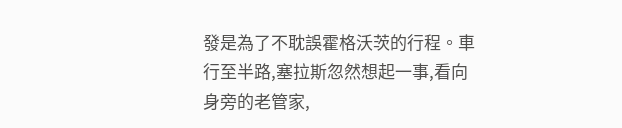發是為了不耽誤霍格沃茨的行程。車行至半路,塞拉斯忽然想起一事,看向身旁的老管家,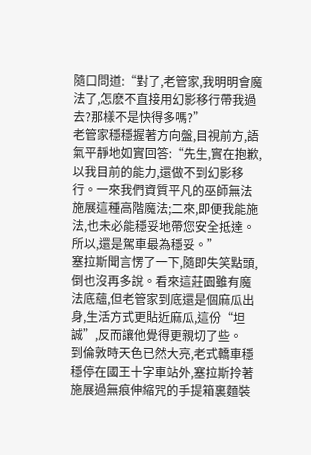隨口問道:“對了,老管家,我明明會魔法了,怎麽不直接用幻影移行帶我過去?那樣不是快得多嗎?”
老管家穩穩握著方向盤,目視前方,語氣平靜地如實回答:“先生,實在抱歉,以我目前的能力,還做不到幻影移行。一來我們資質平凡的巫師無法施展這種高階魔法;二來,即便我能施法,也未必能穩妥地帶您安全抵達。所以,還是駕車最為穩妥。”
塞拉斯聞言愣了一下,隨即失笑點頭,倒也沒再多說。看來這莊園雖有魔法底蘊,但老管家到底還是個麻瓜出身,生活方式更貼近麻瓜,這份“坦誠”,反而讓他覺得更親切了些。
到倫敦時天色已然大亮,老式轎車穩穩停在國王十字車站外,塞拉斯拎著施展過無痕伸縮咒的手提箱裏麵裝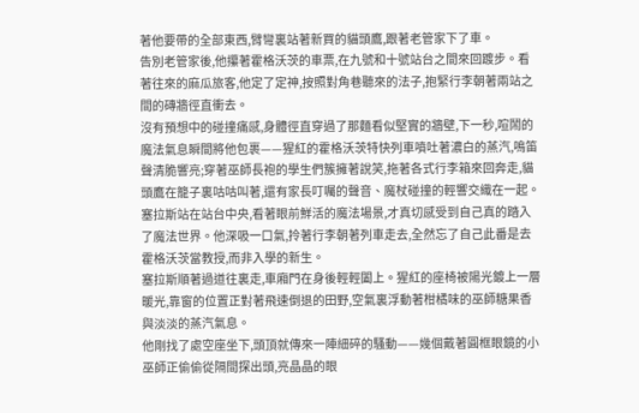著他要帶的全部東西,臂彎裏站著新買的貓頭鷹,跟著老管家下了車。
告別老管家後,他攥著霍格沃茨的車票,在九號和十號站台之間來回踱步。看著往來的麻瓜旅客,他定了定神,按照對角巷聽來的法子,抱緊行李朝著兩站之間的磚牆徑直衝去。
沒有預想中的碰撞痛感,身體徑直穿過了那麵看似堅實的牆壁,下一秒,喧鬧的魔法氣息瞬間將他包裹——猩紅的霍格沃茨特快列車噴吐著濃白的蒸汽,鳴笛聲清脆響亮;穿著巫師長袍的學生們簇擁著說笑,拖著各式行李箱來回奔走,貓頭鷹在籠子裏咕咕叫著,還有家長叮囑的聲音、魔杖碰撞的輕響交織在一起。
塞拉斯站在站台中央,看著眼前鮮活的魔法場景,才真切感受到自己真的踏入了魔法世界。他深吸一口氣,拎著行李朝著列車走去,全然忘了自己此番是去霍格沃茨當教授,而非入學的新生。
塞拉斯順著過道往裏走,車廂門在身後輕輕闔上。猩紅的座椅被陽光鍍上一層暖光,靠窗的位置正對著飛速倒退的田野,空氣裏浮動著柑橘味的巫師糖果香與淡淡的蒸汽氣息。
他剛找了處空座坐下,頭頂就傳來一陣細碎的騷動——幾個戴著圓框眼鏡的小巫師正偷偷從隔間探出頭,亮晶晶的眼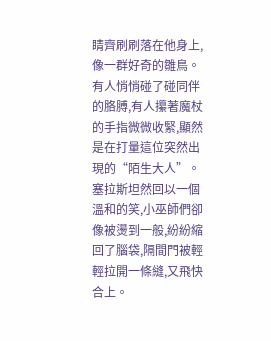睛齊刷刷落在他身上,像一群好奇的雛鳥。有人悄悄碰了碰同伴的胳膊,有人攥著魔杖的手指微微收緊,顯然是在打量這位突然出現的“陌生大人”。
塞拉斯坦然回以一個溫和的笑,小巫師們卻像被燙到一般,紛紛縮回了腦袋,隔間門被輕輕拉開一條縫,又飛快合上。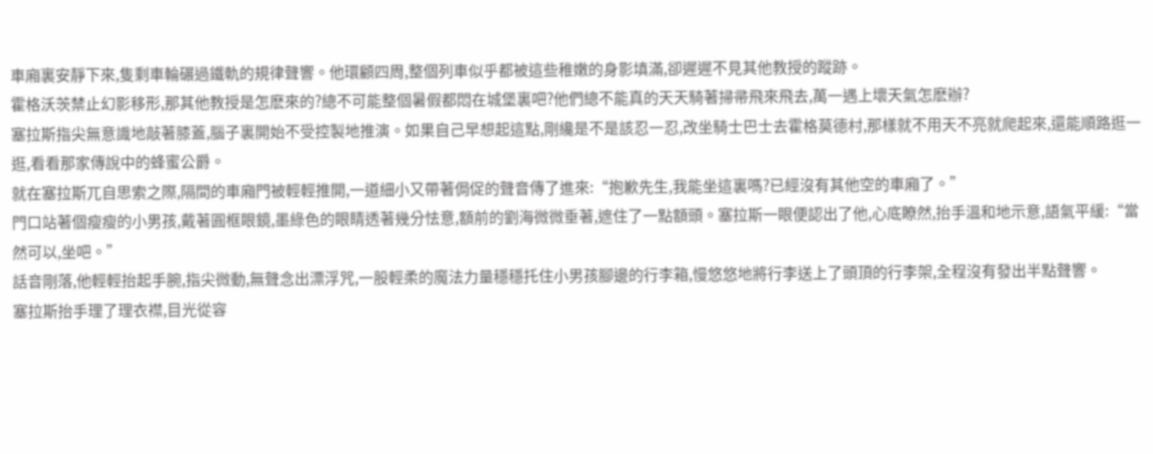車廂裏安靜下來,隻剩車輪碾過鐵軌的規律聲響。他環顧四周,整個列車似乎都被這些稚嫩的身影填滿,卻遲遲不見其他教授的蹤跡。
霍格沃茨禁止幻影移形,那其他教授是怎麽來的?總不可能整個暑假都悶在城堡裏吧?他們總不能真的天天騎著掃帚飛來飛去,萬一遇上壞天氣怎麽辦?
塞拉斯指尖無意識地敲著膝蓋,腦子裏開始不受控製地推演。如果自己早想起這點,剛纔是不是該忍一忍,改坐騎士巴士去霍格莫德村,那樣就不用天不亮就爬起來,還能順路逛一逛,看看那家傳說中的蜂蜜公爵。
就在塞拉斯兀自思索之際,隔間的車廂門被輕輕推開,一道細小又帶著侷促的聲音傳了進來:“抱歉先生,我能坐這裏嗎?已經沒有其他空的車廂了。”
門口站著個瘦瘦的小男孩,戴著圓框眼鏡,墨綠色的眼睛透著幾分怯意,額前的劉海微微垂著,遮住了一點額頭。塞拉斯一眼便認出了他,心底瞭然,抬手溫和地示意,語氣平緩:“當然可以,坐吧。”
話音剛落,他輕輕抬起手腕,指尖微動,無聲念出漂浮咒,一股輕柔的魔法力量穩穩托住小男孩腳邊的行李箱,慢悠悠地將行李送上了頭頂的行李架,全程沒有發出半點聲響。
塞拉斯抬手理了理衣襟,目光從容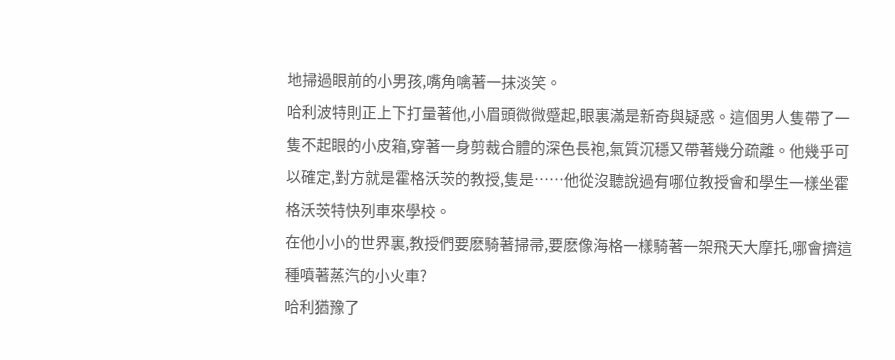地掃過眼前的小男孩,嘴角噙著一抹淡笑。
哈利波特則正上下打量著他,小眉頭微微蹙起,眼裏滿是新奇與疑惑。這個男人隻帶了一隻不起眼的小皮箱,穿著一身剪裁合體的深色長袍,氣質沉穩又帶著幾分疏離。他幾乎可以確定,對方就是霍格沃茨的教授,隻是……他從沒聽說過有哪位教授會和學生一樣坐霍格沃茨特快列車來學校。
在他小小的世界裏,教授們要麽騎著掃帚,要麽像海格一樣騎著一架飛天大摩托,哪會擠這種噴著蒸汽的小火車?
哈利猶豫了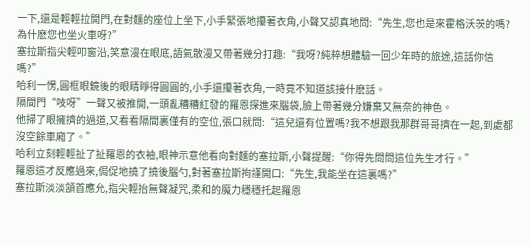一下,還是輕輕拉開門,在對麵的座位上坐下,小手緊張地攥著衣角,小聲又認真地問:“先生,您也是來霍格沃茨的嗎?為什麽您也坐火車呀?”
塞拉斯指尖輕叩窗沿,笑意漫在眼底,語氣散漫又帶著幾分打趣:“我呀?純粹想體驗一回少年時的旅途,這話你信嗎?”
哈利一愣,圓框眼鏡後的眼睛睜得圓圓的,小手還攥著衣角,一時竟不知道該接什麽話。
隔間門“吱呀”一聲又被推開,一頭亂糟糟紅發的羅恩探進來腦袋,臉上帶著幾分嫌棄又無奈的神色。
他掃了眼擁擠的過道,又看看隔間裏僅有的空位,張口就問:“這兒還有位置嗎?我不想跟我那群哥哥擠在一起,到處都沒空餘車廂了。”
哈利立刻輕輕扯了扯羅恩的衣袖,眼神示意他看向對麵的塞拉斯,小聲提醒:“你得先問問這位先生才行。”
羅恩這才反應過來,侷促地撓了撓後腦勺,對著塞拉斯拘謹開口:“先生,我能坐在這裏嗎?”
塞拉斯淡淡頷首應允,指尖輕抬無聲凝咒,柔和的魔力穩穩托起羅恩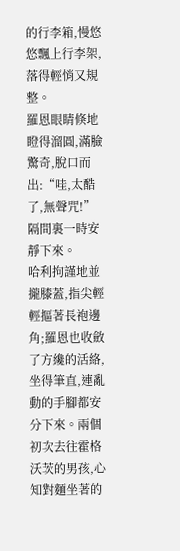的行李箱,慢悠悠飄上行李架,落得輕悄又規整。
羅恩眼睛倏地瞪得溜圓,滿臉驚奇,脫口而出:“哇,太酷了,無聲咒!”
隔間裏一時安靜下來。
哈利拘謹地並攏膝蓋,指尖輕輕摳著長袍邊角;羅恩也收斂了方纔的活絡,坐得筆直,連亂動的手腳都安分下來。兩個初次去往霍格沃茨的男孩,心知對麵坐著的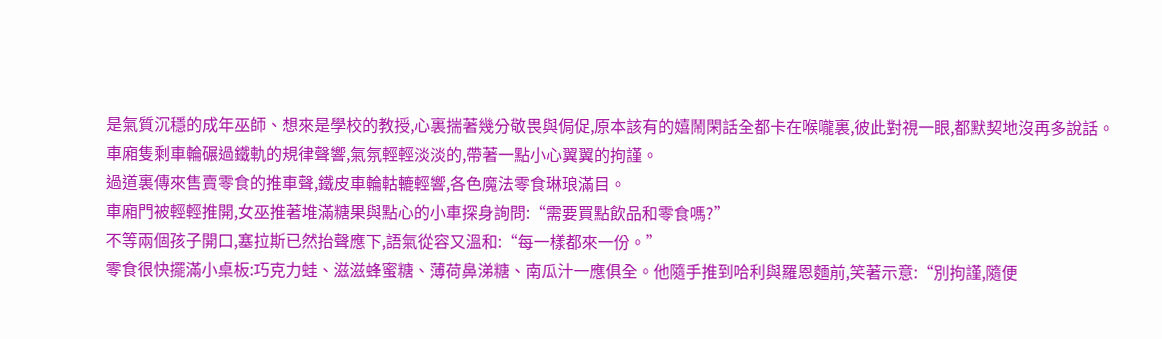是氣質沉穩的成年巫師、想來是學校的教授,心裏揣著幾分敬畏與侷促,原本該有的嬉鬧閑話全都卡在喉嚨裏,彼此對視一眼,都默契地沒再多說話。
車廂隻剩車輪碾過鐵軌的規律聲響,氣氛輕輕淡淡的,帶著一點小心翼翼的拘謹。
過道裏傳來售賣零食的推車聲,鐵皮車輪軲轆輕響,各色魔法零食琳琅滿目。
車廂門被輕輕推開,女巫推著堆滿糖果與點心的小車探身詢問:“需要買點飲品和零食嗎?”
不等兩個孩子開口,塞拉斯已然抬聲應下,語氣從容又溫和:“每一樣都來一份。”
零食很快擺滿小桌板:巧克力蛙、滋滋蜂蜜糖、薄荷鼻涕糖、南瓜汁一應俱全。他隨手推到哈利與羅恩麵前,笑著示意:“別拘謹,隨便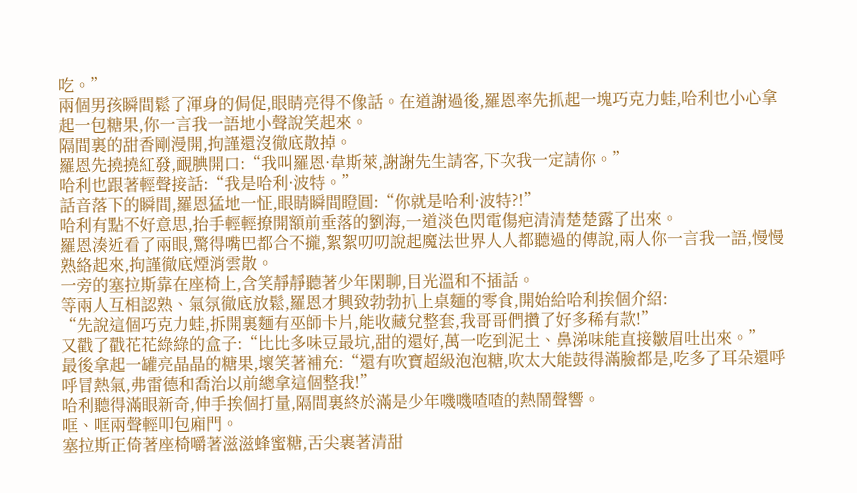吃。”
兩個男孩瞬間鬆了渾身的侷促,眼睛亮得不像話。在道謝過後,羅恩率先抓起一塊巧克力蛙,哈利也小心拿起一包糖果,你一言我一語地小聲說笑起來。
隔間裏的甜香剛漫開,拘謹還沒徹底散掉。
羅恩先撓撓紅發,靦腆開口:“我叫羅恩·韋斯萊,謝謝先生請客,下次我一定請你。”
哈利也跟著輕聲接話:“我是哈利·波特。”
話音落下的瞬間,羅恩猛地一怔,眼睛瞬間瞪圓:“你就是哈利·波特?!”
哈利有點不好意思,抬手輕輕撩開額前垂落的劉海,一道淡色閃電傷疤清清楚楚露了出來。
羅恩湊近看了兩眼,驚得嘴巴都合不攏,絮絮叨叨說起魔法世界人人都聽過的傳說,兩人你一言我一語,慢慢熟絡起來,拘謹徹底煙消雲散。
一旁的塞拉斯靠在座椅上,含笑靜靜聽著少年閑聊,目光溫和不插話。
等兩人互相認熟、氣氛徹底放鬆,羅恩才興致勃勃扒上桌麵的零食,開始給哈利挨個介紹:
“先說這個巧克力蛙,拆開裏麵有巫師卡片,能收藏兌整套,我哥哥們攢了好多稀有款!”
又戳了戳花花綠綠的盒子:“比比多味豆最坑,甜的還好,萬一吃到泥土、鼻涕味能直接皺眉吐出來。”
最後拿起一罐亮晶晶的糖果,壞笑著補充:“還有吹寶超級泡泡糖,吹太大能鼓得滿臉都是,吃多了耳朵還呼呼冒熱氣,弗雷德和喬治以前總拿這個整我!”
哈利聽得滿眼新奇,伸手挨個打量,隔間裏終於滿是少年嘰嘰喳喳的熱鬧聲響。
哐、哐兩聲輕叩包廂門。
塞拉斯正倚著座椅嚼著滋滋蜂蜜糖,舌尖裹著清甜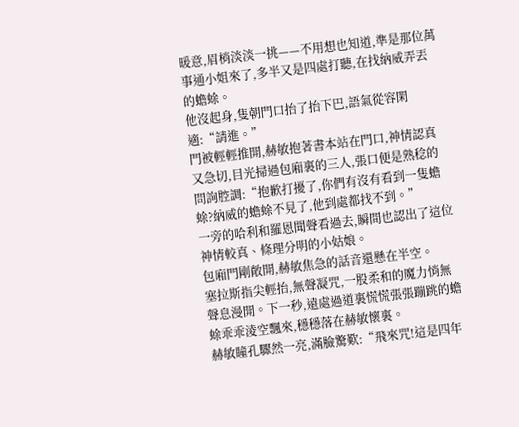暖意,眉梢淡淡一挑——不用想也知道,準是那位萬事通小姐來了,多半又是四處打聽,在找納威弄丟的蟾蜍。
他沒起身,隻朝門口抬了抬下巴,語氣從容閑適:“請進。”
門被輕輕推開,赫敏抱著書本站在門口,神情認真又急切,目光掃過包廂裏的三人,張口便是熟稔的問詢腔調:“抱歉打擾了,你們有沒有看到一隻蟾蜍?納威的蟾蜍不見了,他到處都找不到。”
一旁的哈利和羅恩聞聲看過去,瞬間也認出了這位神情較真、條理分明的小姑娘。
包廂門剛敞開,赫敏焦急的話音還懸在半空。
塞拉斯指尖輕抬,無聲凝咒,一股柔和的魔力悄無聲息漫開。下一秒,遠處過道裏慌慌張張蹦跳的蟾蜍乖乖淩空飄來,穩穩落在赫敏懷裏。
赫敏瞳孔驟然一亮,滿臉驚歎:“飛來咒!這是四年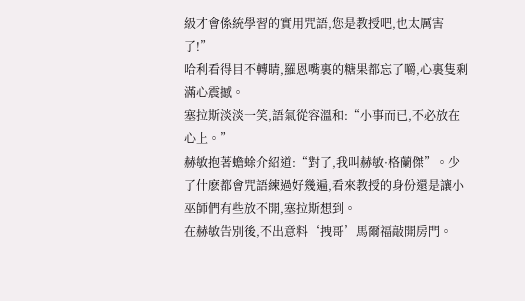級才會係統學習的實用咒語,您是教授吧,也太厲害了!”
哈利看得目不轉睛,羅恩嘴裏的糖果都忘了嚼,心裏隻剩滿心震撼。
塞拉斯淡淡一笑,語氣從容溫和:“小事而已,不必放在心上。”
赫敏抱著蟾蜍介紹道:“對了,我叫赫敏·格蘭傑”。少了什麽都會咒語練過好幾遍,看來教授的身份還是讓小巫師們有些放不開,塞拉斯想到。
在赫敏告別後,不出意料‘拽哥’馬爾福敲開房門。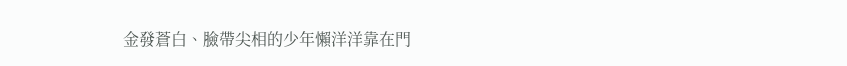金發蒼白、臉帶尖相的少年懶洋洋靠在門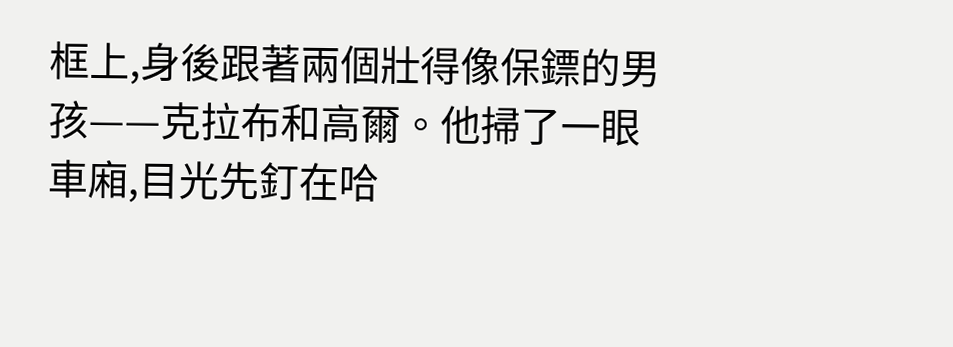框上,身後跟著兩個壯得像保鏢的男孩——克拉布和高爾。他掃了一眼車廂,目光先釘在哈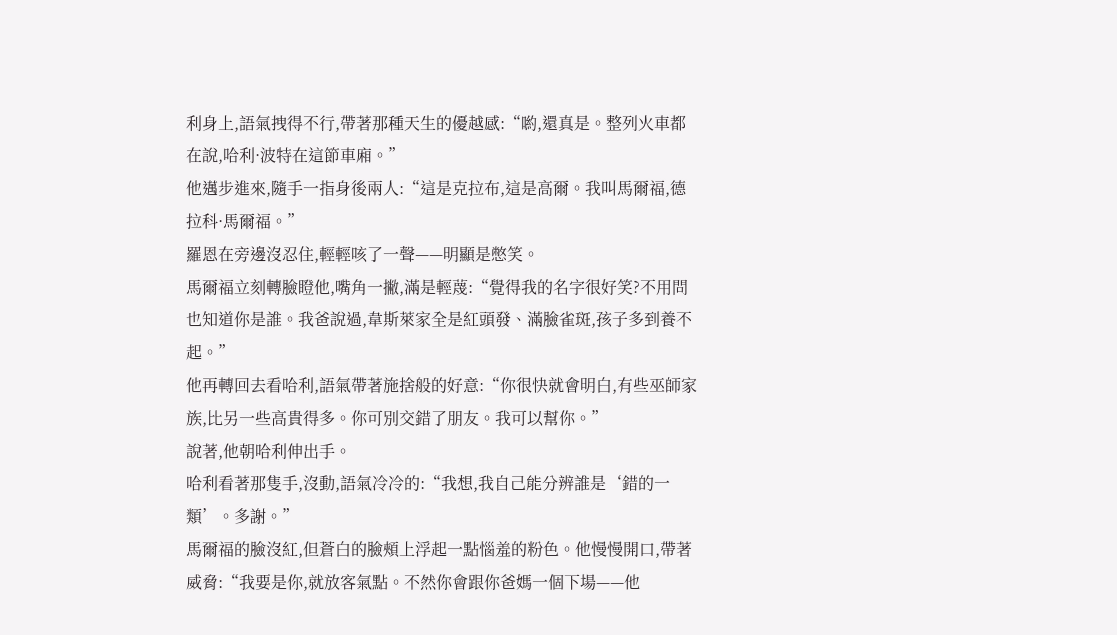利身上,語氣拽得不行,帶著那種天生的優越感:“喲,還真是。整列火車都在說,哈利·波特在這節車廂。”
他邁步進來,隨手一指身後兩人:“這是克拉布,這是高爾。我叫馬爾福,德拉科·馬爾福。”
羅恩在旁邊沒忍住,輕輕咳了一聲——明顯是憋笑。
馬爾福立刻轉臉瞪他,嘴角一撇,滿是輕蔑:“覺得我的名字很好笑?不用問也知道你是誰。我爸說過,韋斯萊家全是紅頭發、滿臉雀斑,孩子多到養不起。”
他再轉回去看哈利,語氣帶著施捨般的好意:“你很快就會明白,有些巫師家族,比另一些高貴得多。你可別交錯了朋友。我可以幫你。”
說著,他朝哈利伸出手。
哈利看著那隻手,沒動,語氣冷冷的:“我想,我自己能分辨誰是‘錯的一類’。多謝。”
馬爾福的臉沒紅,但蒼白的臉頰上浮起一點惱羞的粉色。他慢慢開口,帶著威脅:“我要是你,就放客氣點。不然你會跟你爸媽一個下場——他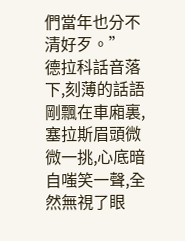們當年也分不清好歹。”
德拉科話音落下,刻薄的話語剛飄在車廂裏,塞拉斯眉頭微微一挑,心底暗自嗤笑一聲,全然無視了眼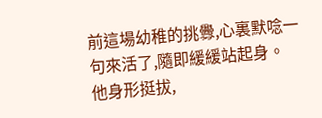前這場幼稚的挑釁,心裏默唸一句來活了,隨即緩緩站起身。
他身形挺拔,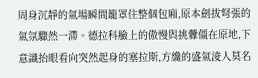周身沉靜的氣場瞬間籠罩住整個包廂,原本劍拔弩張的氣氛驟然一滯。德拉科臉上的傲慢與挑釁僵在原地,下意識抬眼看向突然起身的塞拉斯,方纔的盛氣淩人莫名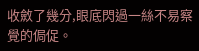收斂了幾分,眼底閃過一絲不易察覺的侷促。